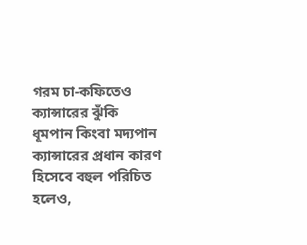গরম চা-কফিতেও ক্যান্সারের ঝুঁকি
ধূমপান কিংবা মদ্যপান ক্যান্সারের প্রধান কারণ হিসেবে বহুল পরিচিত হলেও,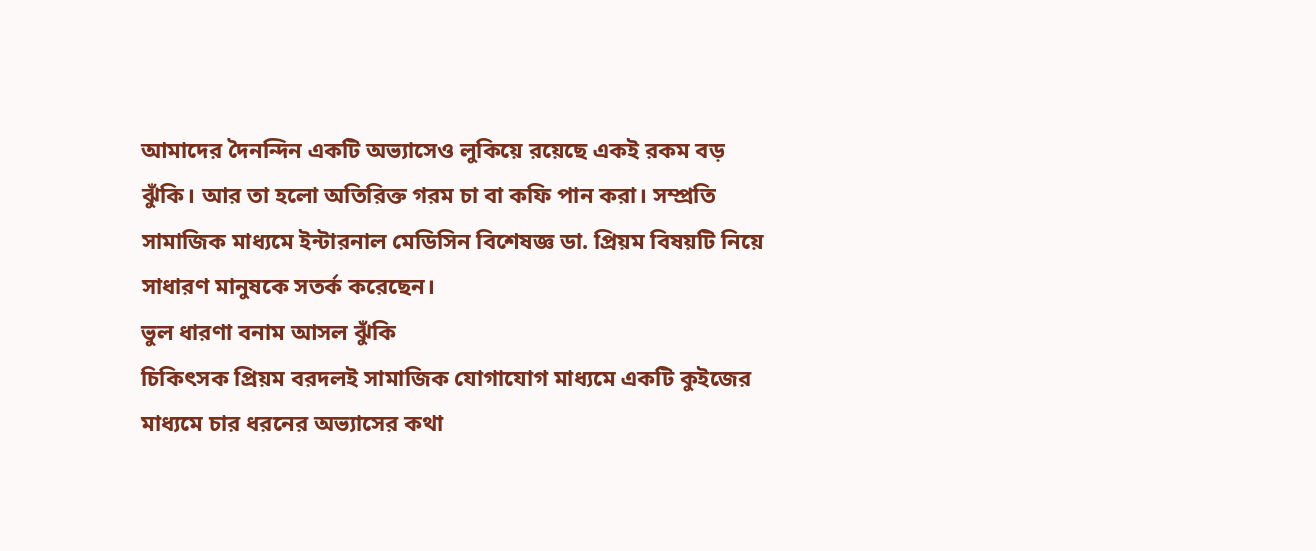আমাদের দৈনন্দিন একটি অভ্যাসেও লুকিয়ে রয়েছে একই রকম বড় ঝুঁকি। আর তা হলো অতিরিক্ত গরম চা বা কফি পান করা। সম্প্রতি সামাজিক মাধ্যমে ইন্টারনাল মেডিসিন বিশেষজ্ঞ ডা. প্রিয়ম বিষয়টি নিয়ে সাধারণ মানুষকে সতর্ক করেছেন।
ভুল ধারণা বনাম আসল ঝুঁকি
চিকিৎসক প্রিয়ম বরদলই সামাজিক যোগাযোগ মাধ্যমে একটি কুইজের মাধ্যমে চার ধরনের অভ্যাসের কথা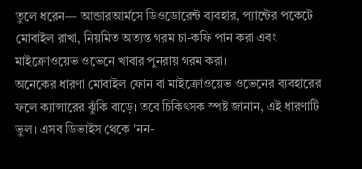তুলে ধরেন— আন্ডারআর্মসে ডিওডোরেন্ট ব্যবহার, প্যান্টের পকেটে মোবাইল রাখা, নিয়মিত অত্যন্ত গরম চা-কফি পান করা এবং মাইক্রোওয়েভ ওভেনে খাবার পুনরায় গরম করা।
অনেকের ধারণা মোবাইল ফোন বা মাইক্রোওয়েভ ওভেনের ব্যবহারের ফলে ক্যান্সারের ঝুঁকি বাড়ে। তবে চিকিৎসক স্পষ্ট জানান, এই ধারণাটি ভুল। এসব ডিভাইস থেকে 'নন-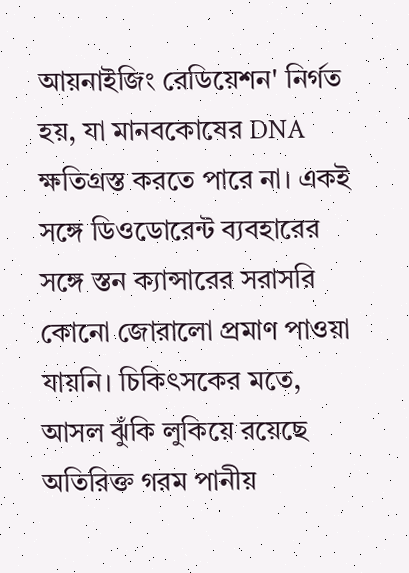আয়নাইজিং রেডিয়েশন' নির্গত হয়, যা মানবকোষের DNA ক্ষতিগ্রস্ত করতে পারে না। একই সঙ্গে ডিওডোরেন্ট ব্যবহারের সঙ্গে স্তন ক্যান্সারের সরাসরি কোনো জোরালো প্রমাণ পাওয়া যায়নি। চিকিৎসকের মতে, আসল ঝুঁকি লুকিয়ে রয়েছে অতিরিক্ত গরম পানীয়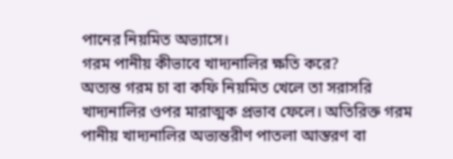পানের নিয়মিত অভ্যাসে।
গরম পানীয় কীভাবে খাদ্যনালির ক্ষতি করে?
অত্যন্ত গরম চা বা কফি নিয়মিত খেলে তা সরাসরি খাদ্যনালির ওপর মারাত্মক প্রভাব ফেলে। অতিরিক্ত গরম পানীয় খাদ্যনালির অভ্যন্তরীণ পাতলা আস্তরণ বা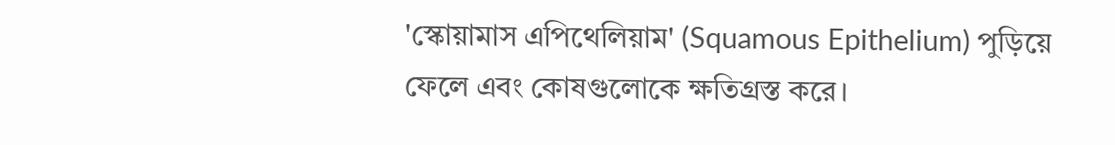'স্কোয়ামাস এপিথেলিয়াম' (Squamous Epithelium) পুড়িয়ে ফেলে এবং কোষগুলোকে ক্ষতিগ্রস্ত করে।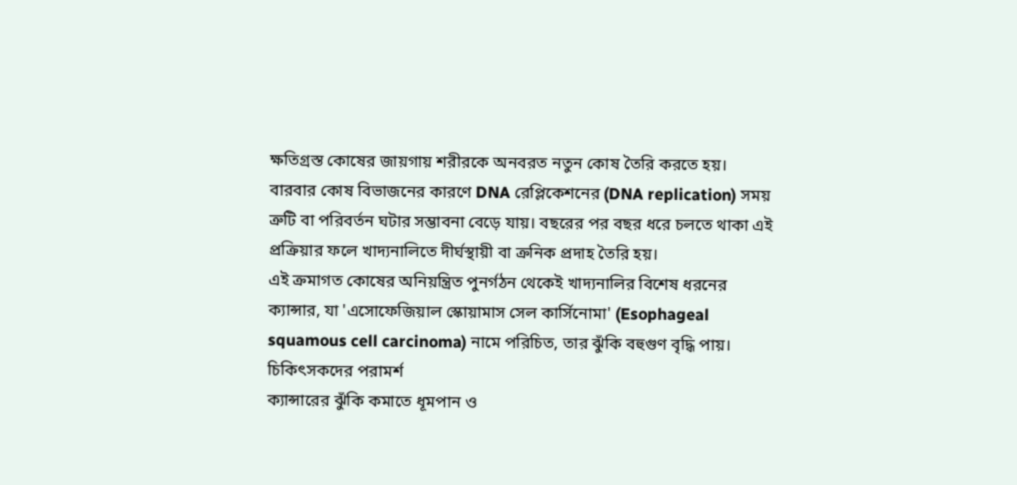ক্ষতিগ্রস্ত কোষের জায়গায় শরীরকে অনবরত নতুন কোষ তৈরি করতে হয়। বারবার কোষ বিভাজনের কারণে DNA রেপ্লিকেশনের (DNA replication) সময় ত্রুটি বা পরিবর্তন ঘটার সম্ভাবনা বেড়ে যায়। বছরের পর বছর ধরে চলতে থাকা এই প্রক্রিয়ার ফলে খাদ্যনালিতে দীর্ঘস্থায়ী বা ক্রনিক প্রদাহ তৈরি হয়।
এই ক্রমাগত কোষের অনিয়ন্ত্রিত পুনর্গঠন থেকেই খাদ্যনালির বিশেষ ধরনের ক্যান্সার, যা 'এসোফেজিয়াল স্কোয়ামাস সেল কার্সিনোমা' (Esophageal squamous cell carcinoma) নামে পরিচিত, তার ঝুঁকি বহুগুণ বৃদ্ধি পায়।
চিকিৎসকদের পরামর্শ
ক্যান্সারের ঝুঁকি কমাতে ধূমপান ও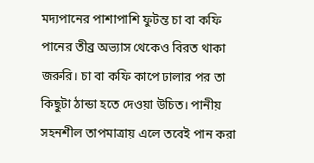মদ্যপানের পাশাপাশি ফুটন্ত চা বা কফি পানের তীব্র অভ্যাস থেকেও বিরত থাকা জরুরি। চা বা কফি কাপে ঢালার পর তা কিছুটা ঠান্ডা হতে দেওয়া উচিত। পানীয় সহনশীল তাপমাত্রায় এলে তবেই পান করা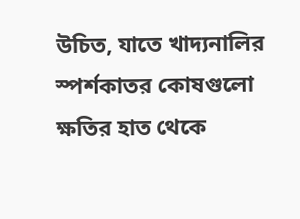উচিত, যাতে খাদ্যনালির স্পর্শকাতর কোষগুলো ক্ষতির হাত থেকে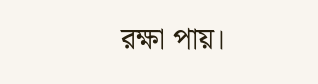রক্ষা পায়।